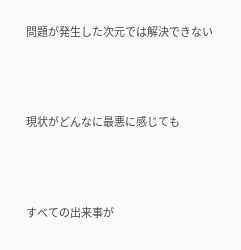問題が発生した次元では解決できない



現状がどんなに最悪に感じても



すべての出来事が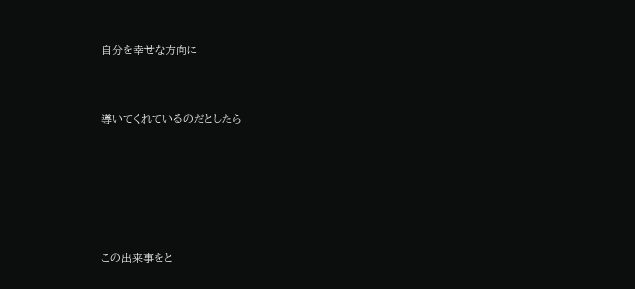自分を幸せな方向に



導いてくれているのだとしたら







この出来事をと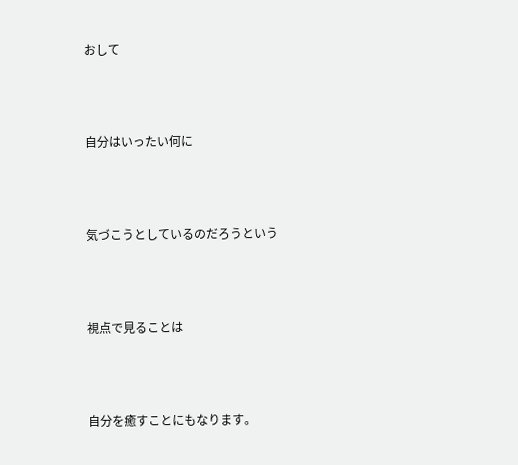おして



自分はいったい何に



気づこうとしているのだろうという



視点で見ることは



自分を癒すことにもなります。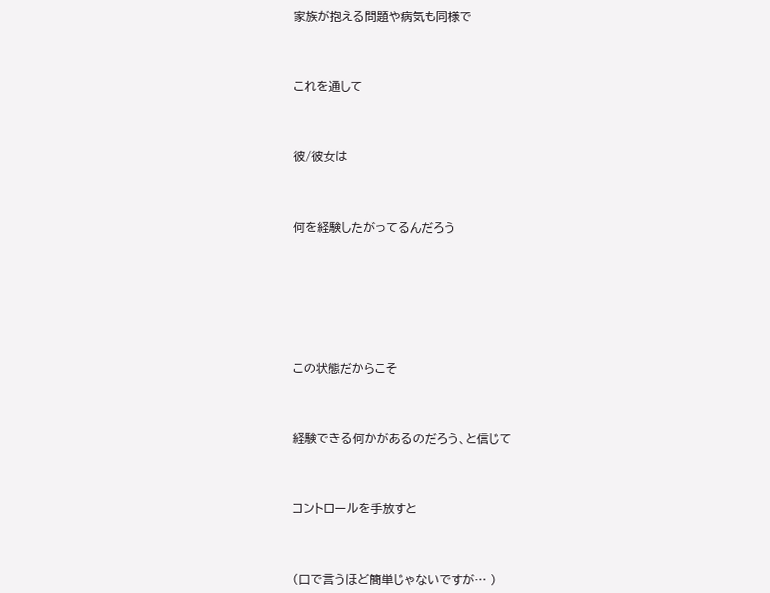家族が抱える問題や病気も同様で



これを通して



彼/彼女は



何を経験したがってるんだろう







この状態だからこそ



経験できる何かがあるのだろう、と信じて



コントロールを手放すと



(口で言うほど簡単じゃないですが… )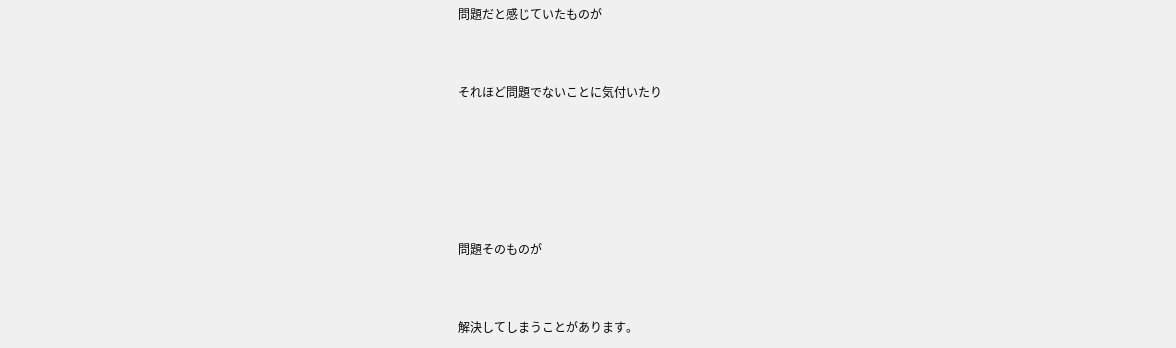問題だと感じていたものが



それほど問題でないことに気付いたり







問題そのものが



解決してしまうことがあります。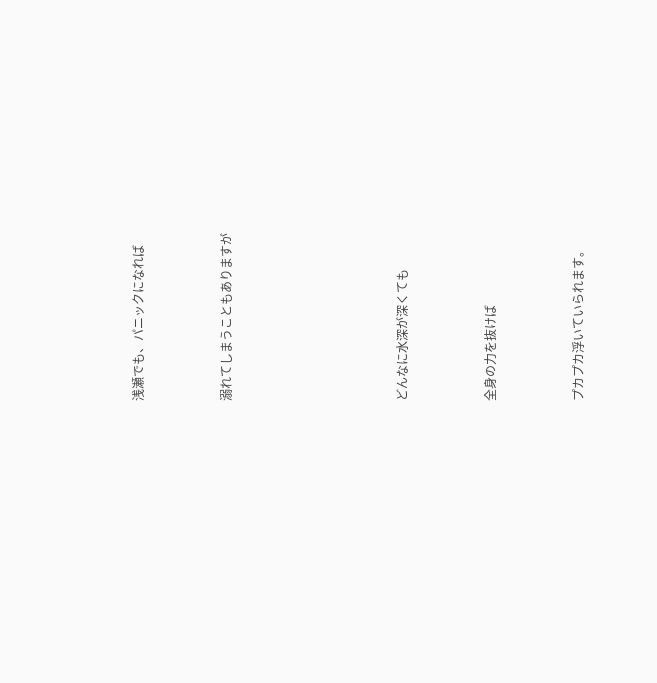浅瀬でも、パニックになれば



溺れてしまうこともありますが







どんなに水深が深くても



全身の力を抜けば



プカプカ浮いていられます。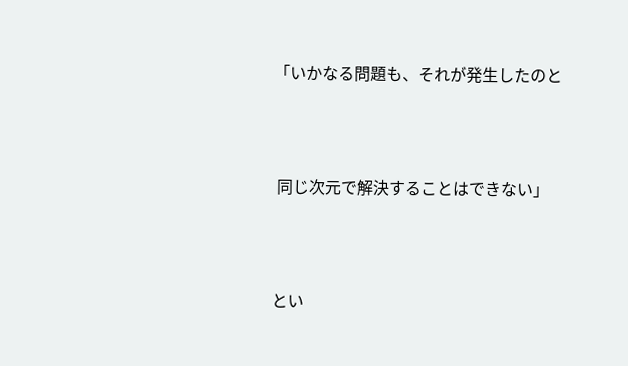「いかなる問題も、それが発生したのと



 同じ次元で解決することはできない」



とい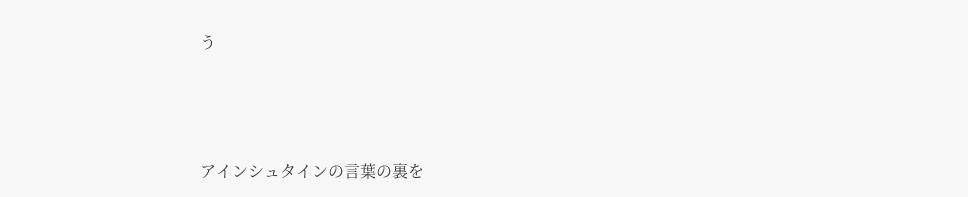う



アインシュタインの言葉の裏を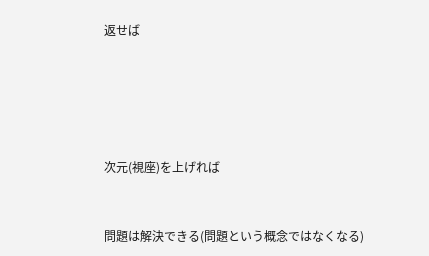返せば







次元(視座)を上げれば



問題は解決できる(問題という概念ではなくなる)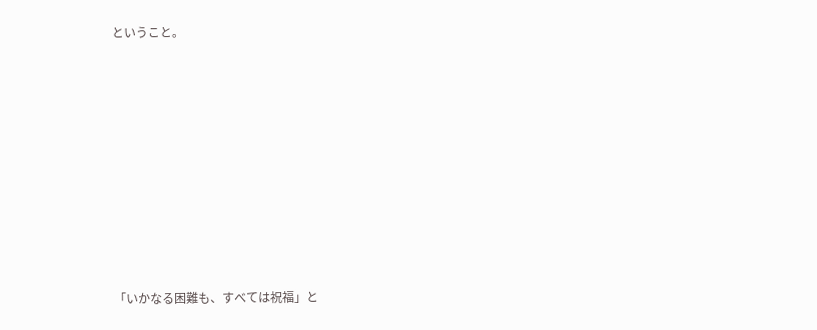ということ。











「いかなる困難も、すべては祝福」と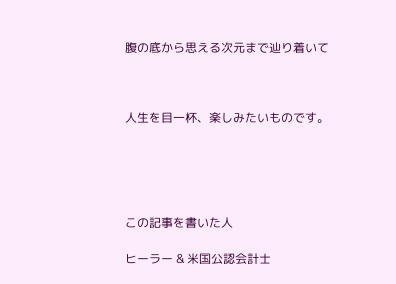腹の底から思える次元まで辿り着いて



人生を目一杯、楽しみたいものです。





この記事を書いた人

ヒーラー & 米国公認会計士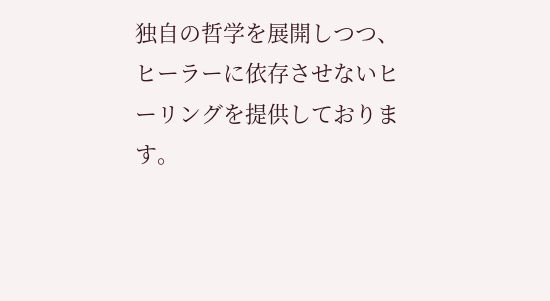独自の哲学を展開しつつ、ヒーラーに依存させないヒーリングを提供しております。